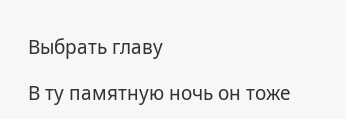Выбрать главу

В ту памятную ночь он тоже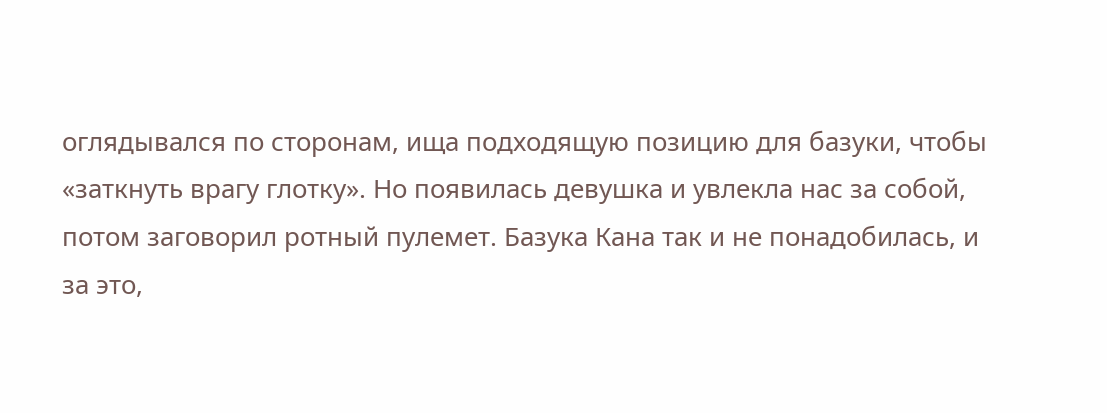оглядывался по сторонам, ища подходящую позицию для базуки, чтобы «заткнуть врагу глотку». Но появилась девушка и увлекла нас за собой, потом заговорил ротный пулемет. Базука Кана так и не понадобилась, и за это,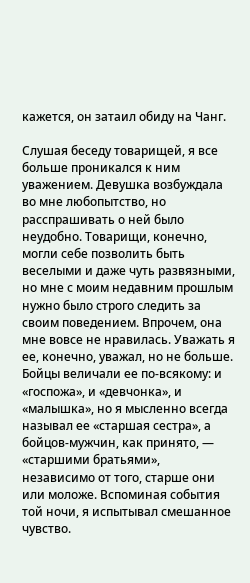кажется, он затаил обиду на Чанг.

Слушая беседу товарищей, я все больше проникался к ним уважением. Девушка возбуждала во мне любопытство, но расспрашивать о ней было неудобно. Товарищи, конечно, могли себе позволить быть веселыми и даже чуть развязными, но мне с моим недавним прошлым нужно было строго следить за своим поведением. Впрочем, она мне вовсе не нравилась. Уважать я ее, конечно, уважал, но не больше. Бойцы величали ее по-всякому: и «госпожа», и «девчонка», и «малышка», но я мысленно всегда называл ее «старшая сестра», а бойцов-мужчин, как принято, — «старшими братьями», независимо от того, старше они или моложе. Вспоминая события той ночи, я испытывал смешанное чувство.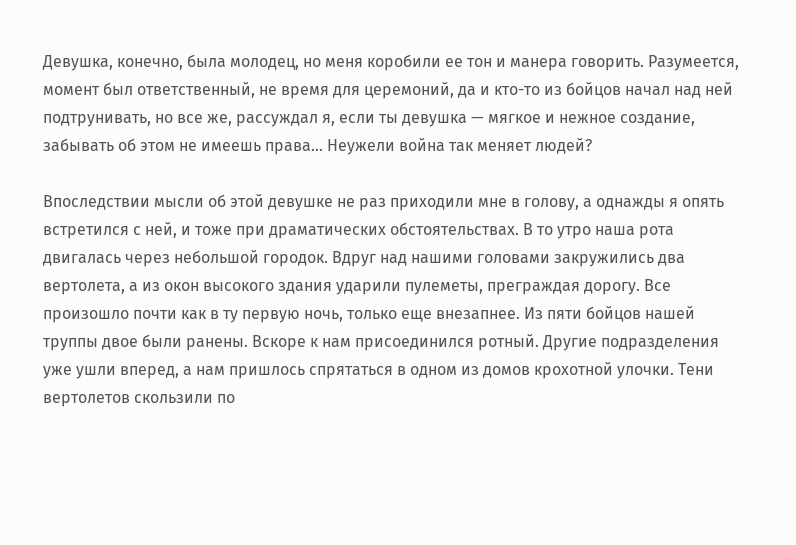Девушка, конечно, была молодец, но меня коробили ее тон и манера говорить. Разумеется, момент был ответственный, не время для церемоний, да и кто-то из бойцов начал над ней подтрунивать, но все же, рассуждал я, если ты девушка — мягкое и нежное создание, забывать об этом не имеешь права… Неужели война так меняет людей?

Впоследствии мысли об этой девушке не раз приходили мне в голову, а однажды я опять встретился с ней, и тоже при драматических обстоятельствах. В то утро наша рота двигалась через небольшой городок. Вдруг над нашими головами закружились два вертолета, а из окон высокого здания ударили пулеметы, преграждая дорогу. Все произошло почти как в ту первую ночь, только еще внезапнее. Из пяти бойцов нашей труппы двое были ранены. Вскоре к нам присоединился ротный. Другие подразделения уже ушли вперед, а нам пришлось спрятаться в одном из домов крохотной улочки. Тени вертолетов скользили по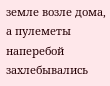земле возле дома, а пулеметы наперебой захлебывались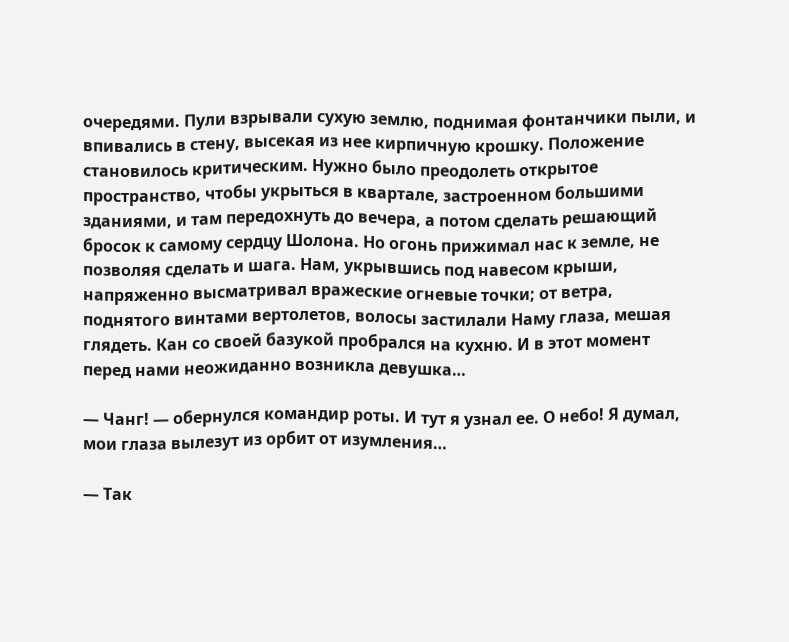очередями. Пули взрывали сухую землю, поднимая фонтанчики пыли, и впивались в стену, высекая из нее кирпичную крошку. Положение становилось критическим. Нужно было преодолеть открытое пространство, чтобы укрыться в квартале, застроенном большими зданиями, и там передохнуть до вечера, а потом сделать решающий бросок к самому сердцу Шолона. Но огонь прижимал нас к земле, не позволяя сделать и шага. Нам, укрывшись под навесом крыши, напряженно высматривал вражеские огневые точки; от ветра, поднятого винтами вертолетов, волосы застилали Наму глаза, мешая глядеть. Кан со своей базукой пробрался на кухню. И в этот момент перед нами неожиданно возникла девушка…

— Чанг! — обернулся командир роты. И тут я узнал ее. О небо! Я думал, мои глаза вылезут из орбит от изумления…

— Так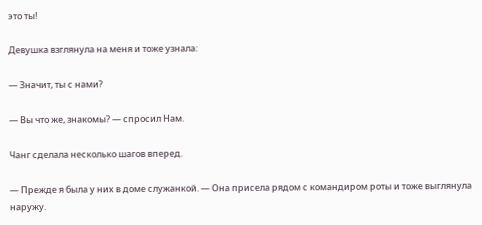это ты!

Девушка взглянула на меня и тоже узнала:

— Значит, ты с нами?

— Вы что же, знакомы? — спросил Нам.

Чанг сделала несколько шагов вперед.

— Прежде я была у них в доме служанкой. — Она присела рядом с командиром роты и тоже выглянула наружу.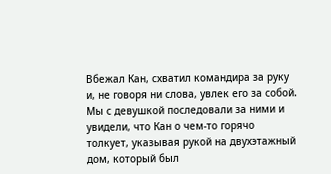Вбежал Кан, схватил командира за руку и, не говоря ни слова, увлек его за собой. Мы с девушкой последовали за ними и увидели, что Кан о чем-то горячо толкует, указывая рукой на двухэтажный дом, который был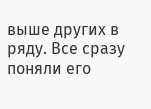выше других в ряду. Все сразу поняли его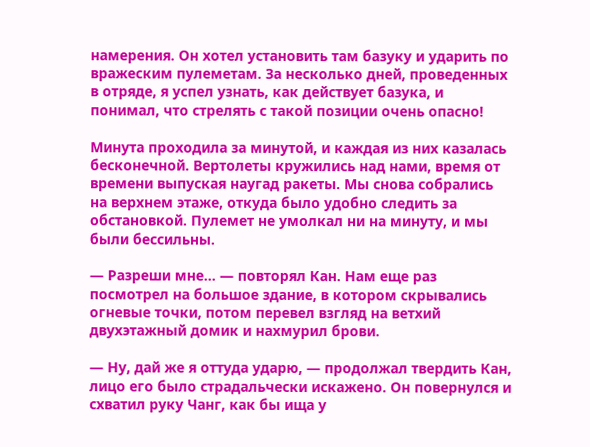намерения. Он хотел установить там базуку и ударить по вражеским пулеметам. За несколько дней, проведенных в отряде, я успел узнать, как действует базука, и понимал, что стрелять с такой позиции очень опасно!

Минута проходила за минутой, и каждая из них казалась бесконечной. Вертолеты кружились над нами, время от времени выпуская наугад ракеты. Мы снова собрались на верхнем этаже, откуда было удобно следить за обстановкой. Пулемет не умолкал ни на минуту, и мы были бессильны.

— Разреши мне… — повторял Кан. Нам еще раз посмотрел на большое здание, в котором скрывались огневые точки, потом перевел взгляд на ветхий двухэтажный домик и нахмурил брови.

— Ну, дай же я оттуда ударю, — продолжал твердить Кан, лицо его было страдальчески искажено. Он повернулся и схватил руку Чанг, как бы ища у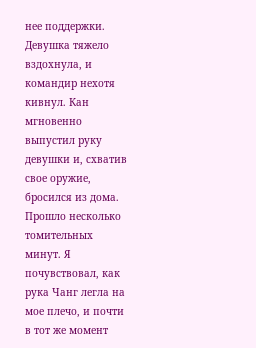нее поддержки. Девушка тяжело вздохнула, и командир нехотя кивнул. Кан мгновенно выпустил руку девушки и, схватив свое оружие, бросился из дома. Прошло несколько томительных минут. Я почувствовал, как рука Чанг легла на мое плечо, и почти в тот же момент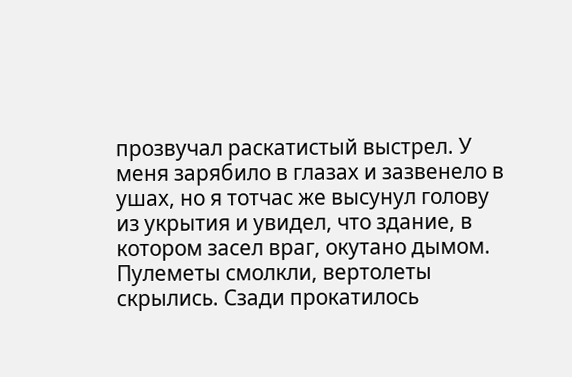прозвучал раскатистый выстрел. У меня зарябило в глазах и зазвенело в ушах, но я тотчас же высунул голову из укрытия и увидел, что здание, в котором засел враг, окутано дымом. Пулеметы смолкли, вертолеты скрылись. Сзади прокатилось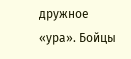дружное «ура». Бойцы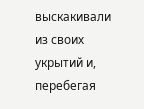выскакивали из своих укрытий и, перебегая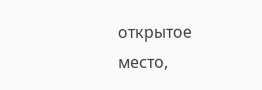открытое место,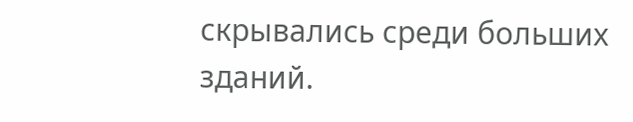скрывались среди больших зданий.